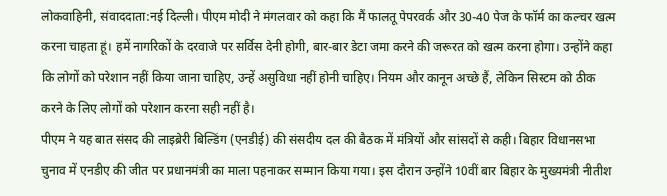लोकवाहिनी, संवाददाता:नई दिल्ली। पीएम मोदी ने मंगलवार को कहा कि मैं फालतू पेपरवर्क और 30-40 पेज के फॉर्म का कल्चर खत्म करना चाहता हूं। हमें नागरिकों के दरवाजे पर सर्विस देनी होगी, बार-बार डेटा जमा करने की जरूरत को खत्म करना होगा। उन्होंने कहा कि लोगों को परेशान नहीं किया जाना चाहिए, उन्हें असुविधा नहीं होनी चाहिए। नियम और कानून अच्छे हैं, लेकिन सिस्टम को ठीक करने के लिए लोगों को परेशान करना सही नहीं है।
पीएम ने यह बात संसद की लाइब्रेरी बिल्डिंग (एनडीई) की संसदीय दल की बैठक में मंत्रियों और सांसदों से कही। बिहार विधानसभा चुनाव में एनडीए की जीत पर प्रधानमंत्री का माला पहनाकर सम्मान किया गया। इस दौरान उन्होंने 10वीं बार बिहार के मुख्यमंत्री नीतीश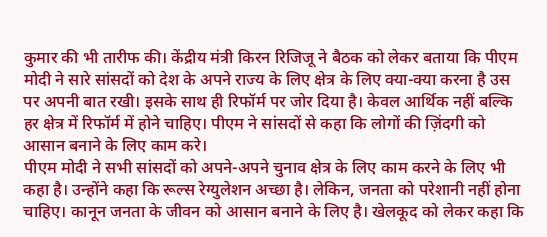कुमार की भी तारीफ की। केंद्रीय मंत्री किरन रिजिजू ने बैठक को लेकर बताया कि पीएम मोदी ने सारे सांसदों को देश के अपने राज्य के लिए क्षेत्र के लिए क्या-क्या करना है उस पर अपनी बात रखी। इसके साथ ही रिफॉर्म पर जोर दिया है। केवल आर्थिक नहीं बल्कि हर क्षेत्र में रिफॉर्म में होने चाहिए। पीएम ने सांसदों से कहा कि लोगों की ज़िंदगी को आसान बनाने के लिए काम करे।
पीएम मोदी ने सभी सांसदों को अपने-अपने चुनाव क्षेत्र के लिए काम करने के लिए भी कहा है। उन्होंने कहा कि रूल्स रेग्युलेशन अच्छा है। लेकिन, जनता को परेशानी नहीं होना चाहिए। कानून जनता के जीवन को आसान बनाने के लिए है। खेलकूद को लेकर कहा कि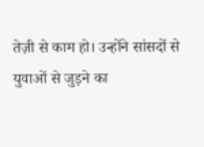तेज़ी से काम हो। उन्होंने सांसदों से युवाओं से जुड़ने का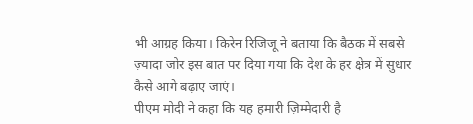भी आग्रह किया। किरेन रिजिजू ने बताया कि बैठक में सबसे ज़्यादा जोर इस बात पर दिया गया कि देश के हर क्षेत्र में सुधार कैसे आगे बढ़ाए जाएं।
पीएम मोदी ने कहा कि यह हमारी ज़िम्मेदारी है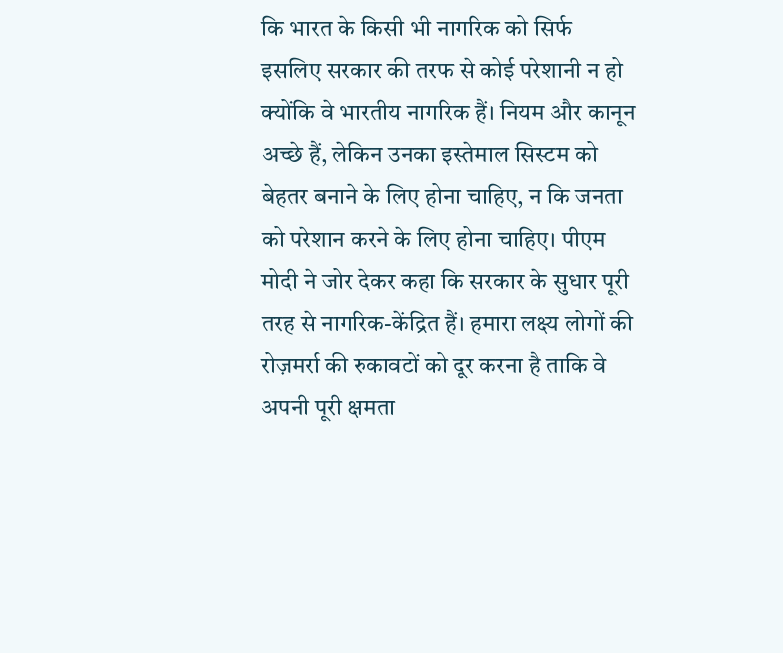कि भारत के किसी भी नागरिक को सिर्फ इसलिए सरकार की तरफ से कोई परेशानी न हो क्योंकि वे भारतीय नागरिक हैं। नियम और कानून अच्छे हैं, लेकिन उनका इस्तेमाल सिस्टम को बेहतर बनाने के लिए होना चाहिए, न कि जनता को परेशान करने के लिए होना चाहिए। पीएम मोदी ने जोर देकर कहा कि सरकार के सुधार पूरी तरह से नागरिक-केंद्रित हैं। हमारा लक्ष्य लोगों की रोज़मर्रा की रुकावटों को दूर करना है ताकि वे अपनी पूरी क्षमता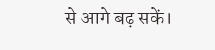से आगे बढ़ सकें।